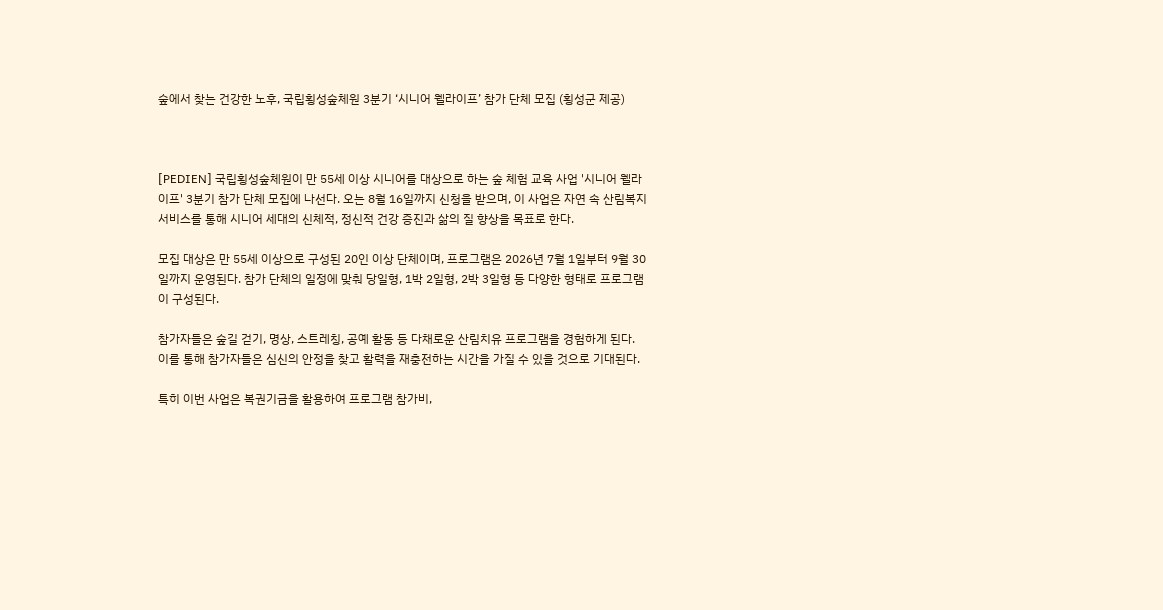숲에서 찾는 건강한 노후, 국립횡성숲체원 3분기 ‘시니어 웰라이프’ 참가 단체 모집 (횡성군 제공)



[PEDIEN] 국립횡성숲체원이 만 55세 이상 시니어를 대상으로 하는 숲 체험 교육 사업 '시니어 웰라이프' 3분기 참가 단체 모집에 나선다. 오는 8월 16일까지 신청을 받으며, 이 사업은 자연 속 산림복지서비스를 통해 시니어 세대의 신체적, 정신적 건강 증진과 삶의 질 향상을 목표로 한다.

모집 대상은 만 55세 이상으로 구성된 20인 이상 단체이며, 프로그램은 2026년 7월 1일부터 9월 30일까지 운영된다. 참가 단체의 일정에 맞춰 당일형, 1박 2일형, 2박 3일형 등 다양한 형태로 프로그램이 구성된다.

참가자들은 숲길 걷기, 명상, 스트레칭, 공예 활동 등 다채로운 산림치유 프로그램을 경험하게 된다. 이를 통해 참가자들은 심신의 안정을 찾고 활력을 재충전하는 시간을 가질 수 있을 것으로 기대된다.

특히 이번 사업은 복권기금을 활용하여 프로그램 참가비,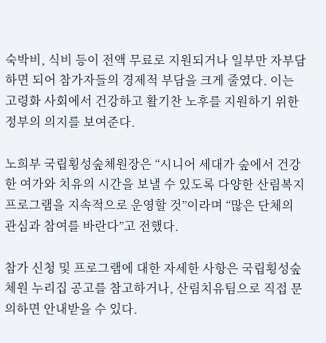숙박비, 식비 등이 전액 무료로 지원되거나 일부만 자부담하면 되어 참가자들의 경제적 부담을 크게 줄였다. 이는 고령화 사회에서 건강하고 활기찬 노후를 지원하기 위한 정부의 의지를 보여준다.

노희부 국립횡성숲체원장은 “시니어 세대가 숲에서 건강한 여가와 치유의 시간을 보낼 수 있도록 다양한 산림복지 프로그램을 지속적으로 운영할 것”이라며 “많은 단체의 관심과 참여를 바란다”고 전했다.

참가 신청 및 프로그램에 대한 자세한 사항은 국립횡성숲체원 누리집 공고를 참고하거나, 산림치유팀으로 직접 문의하면 안내받을 수 있다.